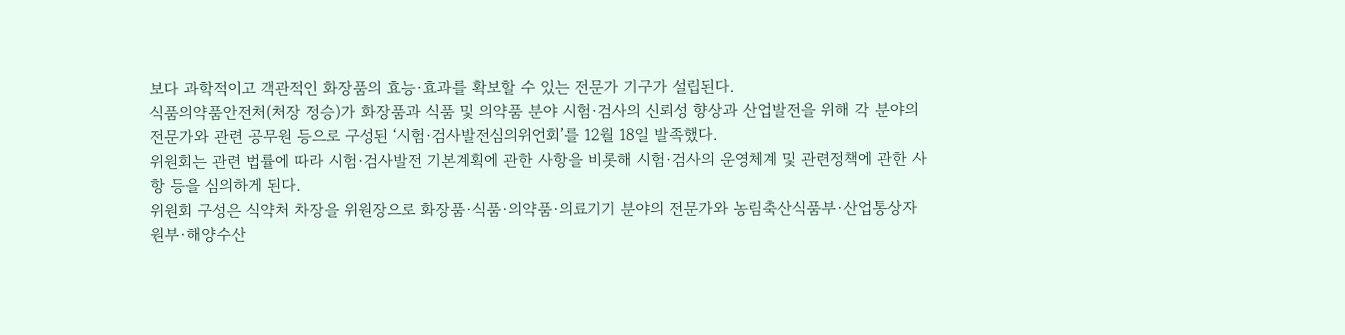보다 과학적이고 객관적인 화장품의 효능·효과를 확보할 수 있는 전문가 기구가 설립된다.
식품의약품안전처(처장 정승)가 화장품과 식품 및 의약품 분야 시험·검사의 신뢰성 향상과 산업발전을 위해 각 분야의 전문가와 관련 공무원 등으로 구성된 ‘시험·검사발전심의위언회’를 12월 18일 발족했다.
위원회는 관련 법률에 따라 시험·검사발전 기본계획에 관한 사항을 비롯해 시험·검사의 운영체계 및 관련정책에 관한 사항 등을 심의하게 된다.
위원회 구성은 식약처 차장을 위원장으로 화장품·식품·의약품·의료기기 분야의 전문가와 농림축산식품부·산업통상자원부·해양수산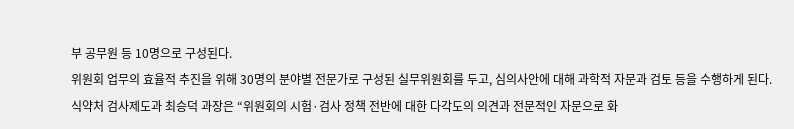부 공무원 등 10명으로 구성된다.
위원회 업무의 효율적 추진을 위해 30명의 분야별 전문가로 구성된 실무위원회를 두고, 심의사안에 대해 과학적 자문과 검토 등을 수행하게 된다.
식약처 검사제도과 최승덕 과장은 “위원회의 시험·검사 정책 전반에 대한 다각도의 의견과 전문적인 자문으로 화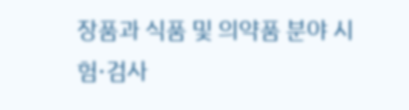장품과 식품 및 의약품 분야 시험·검사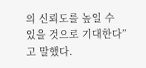의 신뢰도를 높일 수 있을 것으로 기대한다”고 말했다.